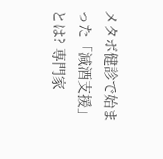メタボ健診で始まった「減酒支援」とは? 専門家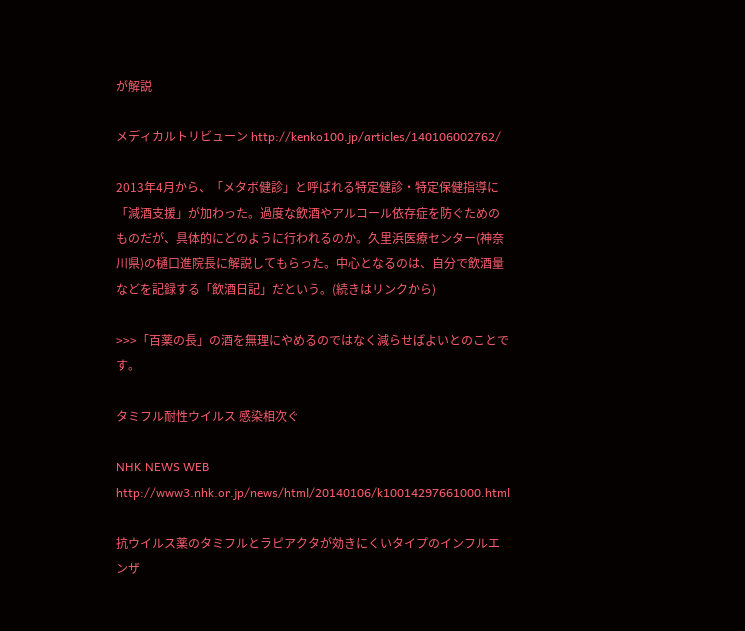が解説

メディカルトリビューン http://kenko100.jp/articles/140106002762/

2013年4月から、「メタボ健診」と呼ばれる特定健診・特定保健指導に「減酒支援」が加わった。過度な飲酒やアルコール依存症を防ぐためのものだが、具体的にどのように行われるのか。久里浜医療センター(神奈川県)の樋口進院長に解説してもらった。中心となるのは、自分で飲酒量などを記録する「飲酒日記」だという。(続きはリンクから)

>>>「百薬の長」の酒を無理にやめるのではなく減らせばよいとのことです。

タミフル耐性ウイルス 感染相次ぐ

NHK NEWS WEB  http://www3.nhk.or.jp/news/html/20140106/k10014297661000.html

抗ウイルス薬のタミフルとラピアクタが効きにくいタイプのインフルエンザ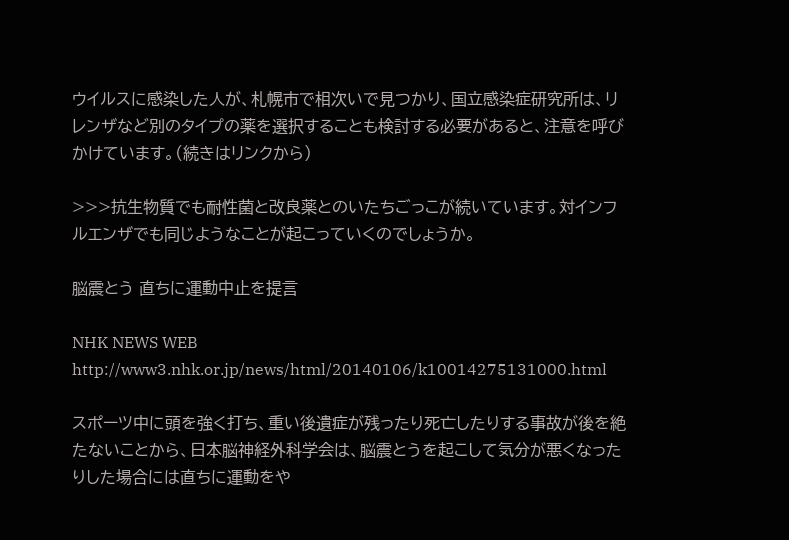ウイルスに感染した人が、札幌市で相次いで見つかり、国立感染症研究所は、リレンザなど別のタイプの薬を選択することも検討する必要があると、注意を呼びかけています。(続きはリンクから)

>>>抗生物質でも耐性菌と改良薬とのいたちごっこが続いています。対インフルエンザでも同じようなことが起こっていくのでしょうか。

脳震とう 直ちに運動中止を提言

NHK NEWS WEB  http://www3.nhk.or.jp/news/html/20140106/k10014275131000.html

スポーツ中に頭を強く打ち、重い後遺症が残ったり死亡したりする事故が後を絶たないことから、日本脳神経外科学会は、脳震とうを起こして気分が悪くなったりした場合には直ちに運動をや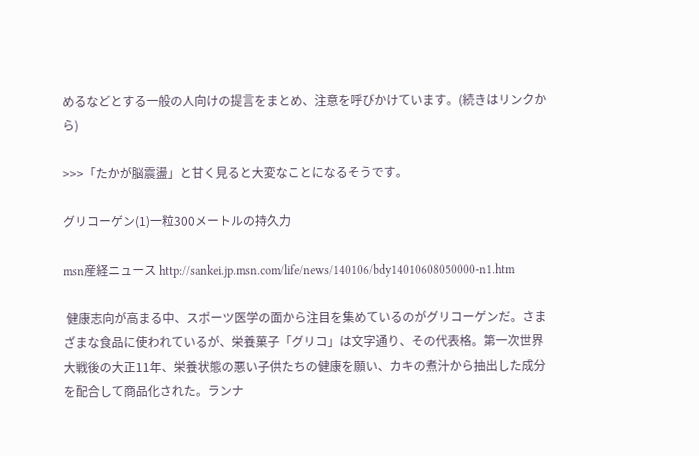めるなどとする一般の人向けの提言をまとめ、注意を呼びかけています。(続きはリンクから)

>>>「たかが脳震盪」と甘く見ると大変なことになるそうです。

グリコーゲン(1)一粒300メートルの持久力

msn産経ニュース http://sankei.jp.msn.com/life/news/140106/bdy14010608050000-n1.htm

 健康志向が高まる中、スポーツ医学の面から注目を集めているのがグリコーゲンだ。さまざまな食品に使われているが、栄養菓子「グリコ」は文字通り、その代表格。第一次世界大戦後の大正11年、栄養状態の悪い子供たちの健康を願い、カキの煮汁から抽出した成分を配合して商品化された。ランナ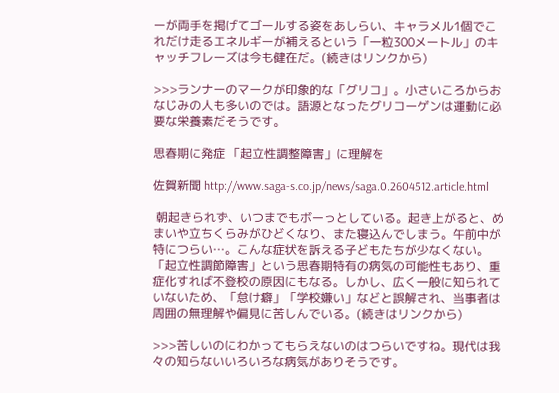ーが両手を掲げてゴールする姿をあしらい、キャラメル1個でこれだけ走るエネルギーが補えるという「一粒300メートル」のキャッチフレーズは今も健在だ。(続きはリンクから)

>>>ランナーのマークが印象的な「グリコ」。小さいころからおなじみの人も多いのでは。語源となったグリコーゲンは運動に必要な栄養素だそうです。

思春期に発症 「起立性調整障害」に理解を

佐賀新聞 http://www.saga-s.co.jp/news/saga.0.2604512.article.html

 朝起きられず、いつまでもボーっとしている。起き上がると、めまいや立ちくらみがひどくなり、また寝込んでしまう。午前中が特につらい…。こんな症状を訴える子どもたちが少なくない。「起立性調節障害」という思春期特有の病気の可能性もあり、重症化すれば不登校の原因にもなる。しかし、広く一般に知られていないため、「怠け癖」「学校嫌い」などと誤解され、当事者は周囲の無理解や偏見に苦しんでいる。(続きはリンクから)

>>>苦しいのにわかってもらえないのはつらいですね。現代は我々の知らないいろいろな病気がありそうです。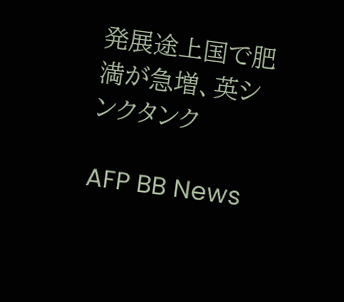発展途上国で肥満が急増、英シンクタンク

AFP BB News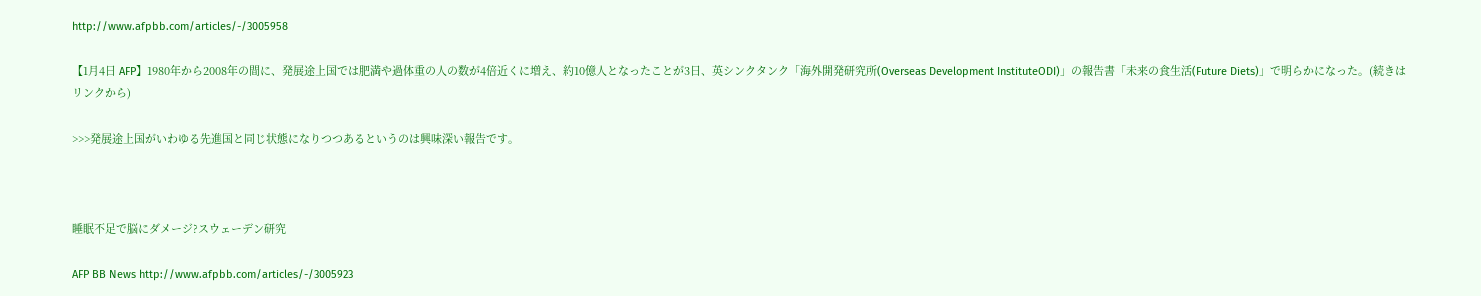http://www.afpbb.com/articles/-/3005958

【1月4日 AFP】1980年から2008年の間に、発展途上国では肥満や過体重の人の数が4倍近くに増え、約10億人となったことが3日、英シンクタンク「海外開発研究所(Overseas Development InstituteODI)」の報告書「未来の食生活(Future Diets)」で明らかになった。(続きはリンクから)

>>>発展途上国がいわゆる先進国と同じ状態になりつつあるというのは興味深い報告です。



睡眠不足で脳にダメージ?スウェーデン研究

AFP BB News http://www.afpbb.com/articles/-/3005923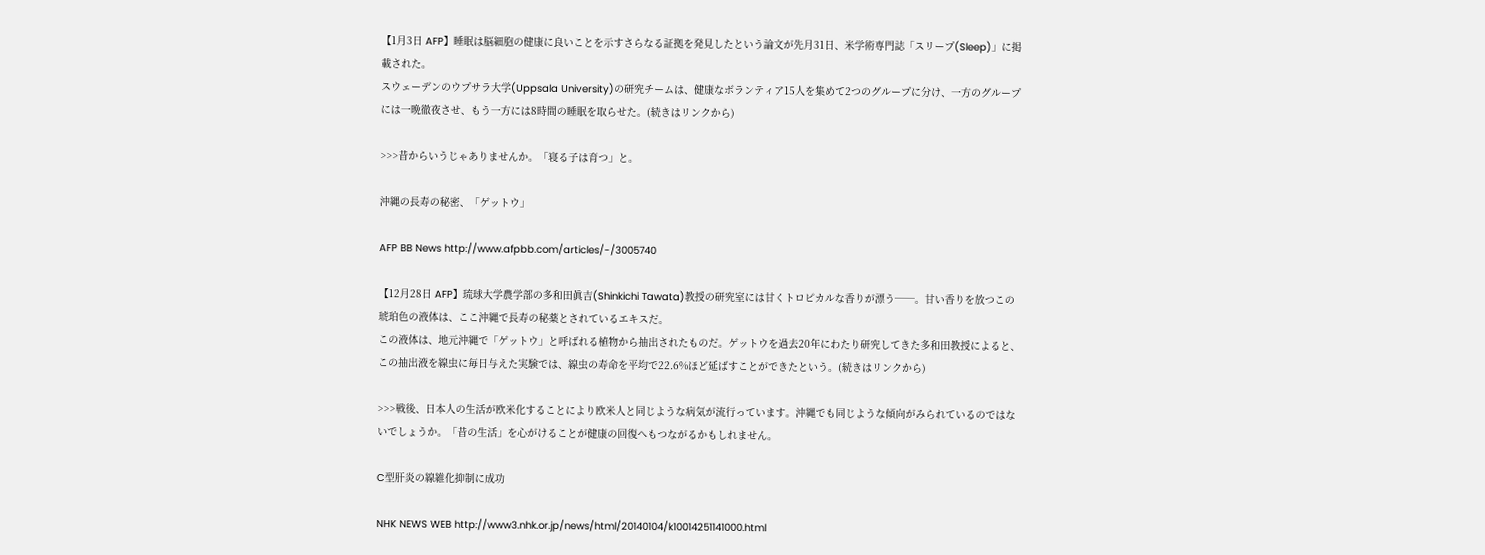【1月3日 AFP】睡眠は脳細胞の健康に良いことを示すさらなる証拠を発見したという論文が先月31日、米学術専門誌「スリープ(Sleep)」に掲載された。
スウェーデンのウプサラ大学(Uppsala University)の研究チームは、健康なボランティア15人を集めて2つのグループに分け、一方のグループには一晩徹夜させ、もう一方には8時間の睡眠を取らせた。(続きはリンクから)

>>>昔からいうじゃありませんか。「寝る子は育つ」と。

沖縄の長寿の秘密、「ゲットウ」

AFP BB News http://www.afpbb.com/articles/-/3005740

【12月28日 AFP】琉球大学農学部の多和田眞吉(Shinkichi Tawata)教授の研究室には甘くトロピカルな香りが漂う──。甘い香りを放つこの琥珀色の液体は、ここ沖縄で長寿の秘薬とされているエキスだ。
この液体は、地元沖縄で「ゲットウ」と呼ばれる植物から抽出されたものだ。ゲットウを過去20年にわたり研究してきた多和田教授によると、この抽出液を線虫に毎日与えた実験では、線虫の寿命を平均で22.6%ほど延ばすことができたという。(続きはリンクから)

>>>戦後、日本人の生活が欧米化することにより欧米人と同じような病気が流行っています。沖縄でも同じような傾向がみられているのではないでしょうか。「昔の生活」を心がけることが健康の回復へもつながるかもしれません。

C型肝炎の線維化抑制に成功

NHK NEWS WEB http://www3.nhk.or.jp/news/html/20140104/k10014251141000.html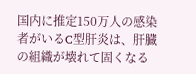国内に推定150万人の感染者がいるC型肝炎は、肝臓の組織が壊れて固くなる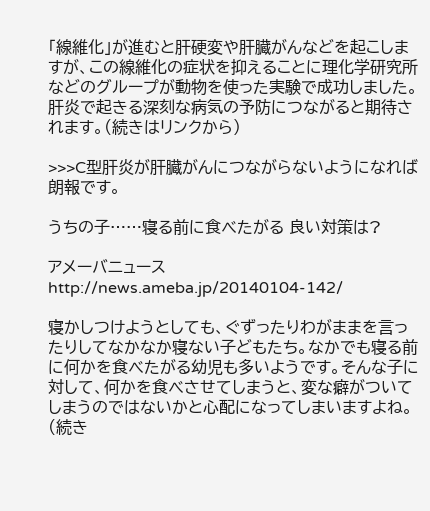「線維化」が進むと肝硬変や肝臓がんなどを起こしますが、この線維化の症状を抑えることに理化学研究所などのグループが動物を使った実験で成功しました。
肝炎で起きる深刻な病気の予防につながると期待されます。(続きはリンクから)

>>>C型肝炎が肝臓がんにつながらないようになれば朗報です。

うちの子……寝る前に食べたがる 良い対策は?

アメーバニュース http://news.ameba.jp/20140104-142/

寝かしつけようとしても、ぐずったりわがままを言ったりしてなかなか寝ない子どもたち。なかでも寝る前に何かを食べたがる幼児も多いようです。そんな子に対して、何かを食べさせてしまうと、変な癖がついてしまうのではないかと心配になってしまいますよね。(続き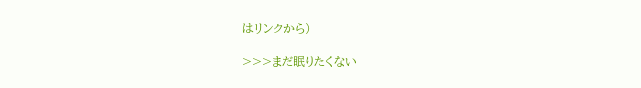はリンクから)

>>>まだ眠りたくない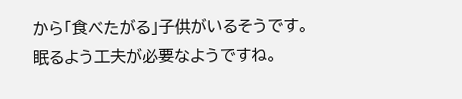から「食べたがる」子供がいるそうです。眠るよう工夫が必要なようですね。